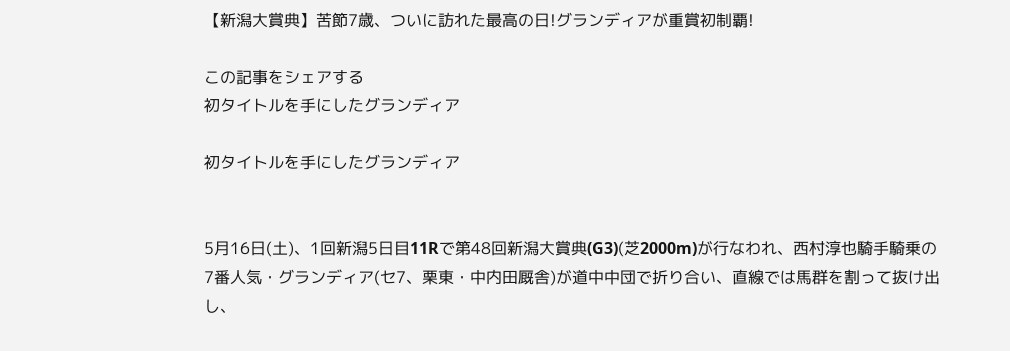【新潟大賞典】苦節7歳、ついに訪れた最高の日!グランディアが重賞初制覇!

この記事をシェアする
初タイトルを手にしたグランディア

初タイトルを手にしたグランディア


5月16日(土)、1回新潟5日目11Rで第48回新潟大賞典(G3)(芝2000m)が行なわれ、西村淳也騎手騎乗の7番人気・グランディア(セ7、栗東・中内田厩舎)が道中中団で折り合い、直線では馬群を割って抜け出し、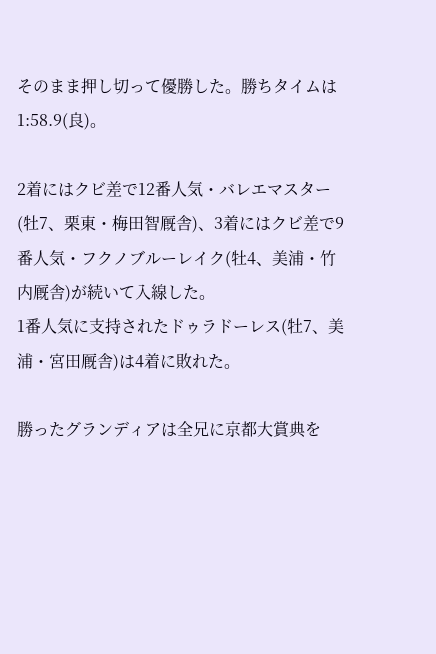そのまま押し切って優勝した。勝ちタイムは1:58.9(良)。

2着にはクビ差で12番人気・バレエマスター(牡7、栗東・梅田智厩舎)、3着にはクビ差で9番人気・フクノブルーレイク(牡4、美浦・竹内厩舎)が続いて入線した。
1番人気に支持されたドゥラドーレス(牡7、美浦・宮田厩舎)は4着に敗れた。

勝ったグランディアは全兄に京都大賞典を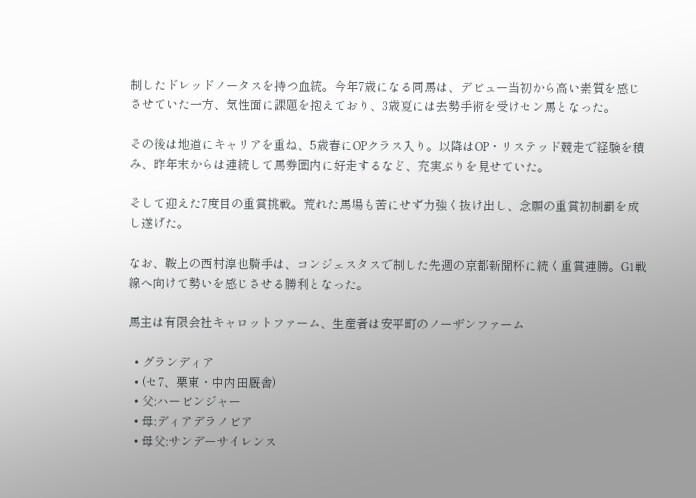制したドレッドノータスを持つ血統。今年7歳になる同馬は、デビュー当初から高い素質を感じさせていた一方、気性面に課題を抱えており、3歳夏には去勢手術を受けセン馬となった。

その後は地道にキャリアを重ね、5歳春にOPクラス入り。以降はOP・リステッド競走で経験を積み、昨年末からは連続して馬券圏内に好走するなど、充実ぶりを見せていた。

そして迎えた7度目の重賞挑戦。荒れた馬場も苦にせず力強く抜け出し、念願の重賞初制覇を成し遂げた。

なお、鞍上の西村淳也騎手は、コンジェスタスで制した先週の京都新聞杯に続く重賞連勝。G1戦線へ向けて勢いを感じさせる勝利となった。

馬主は有限会社キャロットファーム、生産者は安平町のノーザンファーム

  • グランディア
  • (セ7、栗東・中内田厩舎)
  • 父:ハービンジャー
  • 母:ディアデラノビア
  • 母父:サンデーサイレンス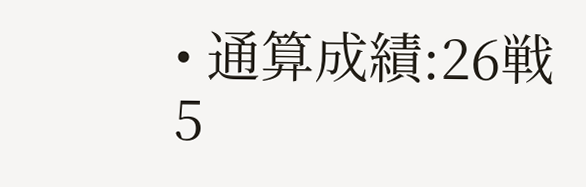• 通算成績:26戦5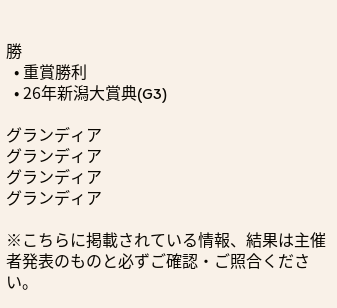勝
  • 重賞勝利
  • 26年新潟大賞典(G3)

グランディア
グランディア
グランディア
グランディア

※こちらに掲載されている情報、結果は主催者発表のものと必ずご確認・ご照合ください。